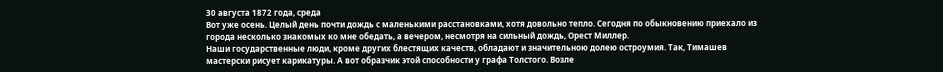30 августа 1872 года, среда
Вот уже осень. Целый день почти дождь с маленькими расстановками, хотя довольно тепло. Сегодня по обыкновению приехало из города несколько знакомых ко мне обедать, а вечером, несмотря на сильный дождь, Орест Миллер.
Наши государственные люди, кроме других блестящих качеств, обладают и значительною долею остроумия. Так, Тимашев мастерски рисует карикатуры. А вот образчик этой способности у графа Толстого. Возле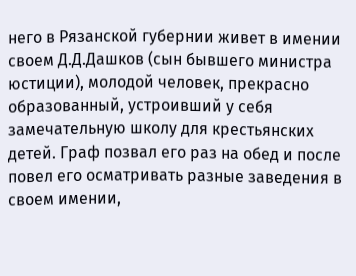него в Рязанской губернии живет в имении своем Д.Д.Дашков (сын бывшего министра юстиции), молодой человек, прекрасно образованный, устроивший у себя замечательную школу для крестьянских детей. Граф позвал его раз на обед и после повел его осматривать разные заведения в своем имении,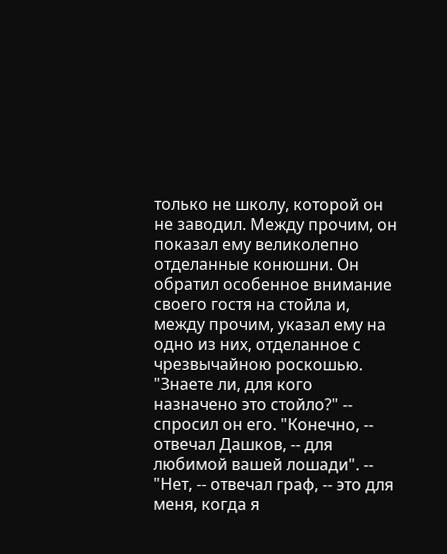только не школу, которой он не заводил. Между прочим, он показал ему великолепно отделанные конюшни. Он обратил особенное внимание своего гостя на стойла и, между прочим, указал ему на одно из них, отделанное с чрезвычайною роскошью. "Знаете ли, для кого назначено это стойло?" -- спросил он его. "Конечно, -- отвечал Дашков, -- для любимой вашей лошади". -- "Нет, -- отвечал граф, -- это для меня, когда я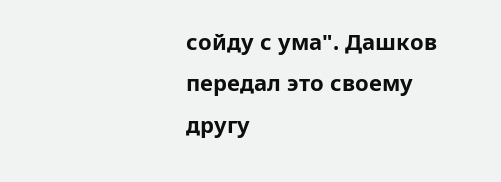сойду с ума". Дашков передал это своему другу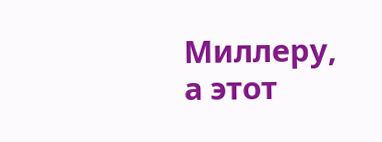Миллеру, а этот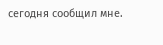сегодня сообщил мне.